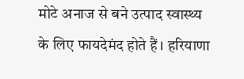मोटे अनाज से बने उत्पाद स्वास्थ्य के लिए फायदेमंद होते हैं। हरियाणा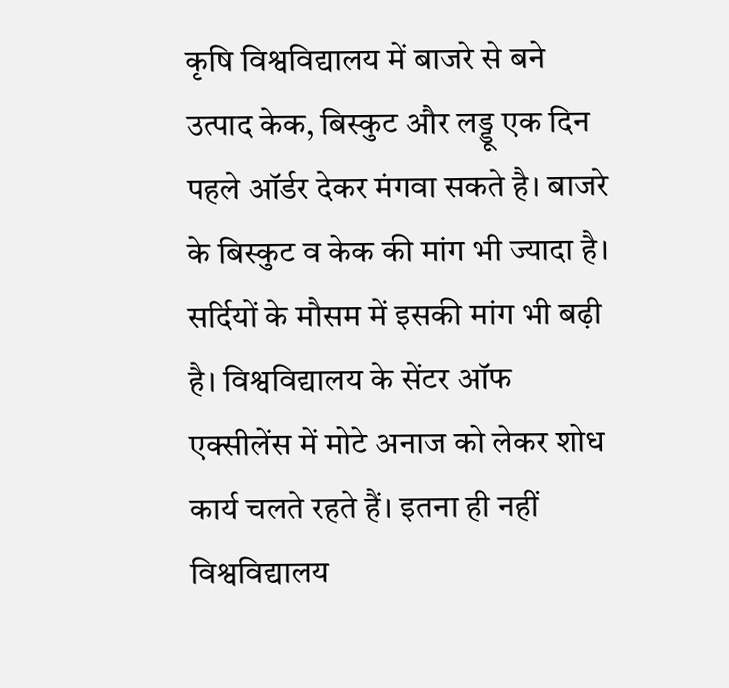कृषि विश्वविद्यालय में बाजरे से बने उत्पाद केक, बिस्कुट और लड्डू एक दिन पहले ऑर्डर देकर मंगवा सकते है। बाजरे के बिस्कुट व केक की मांग भी ज्यादा है। सर्दियों के मौसम में इसकी मांग भी बढ़ी है। विश्वविद्यालय के सेंटर ऑफ एक्सीलेंस में मोटे अनाज को लेकर शोध कार्य चलते रहते हैं। इतना ही नहीं विश्वविद्यालय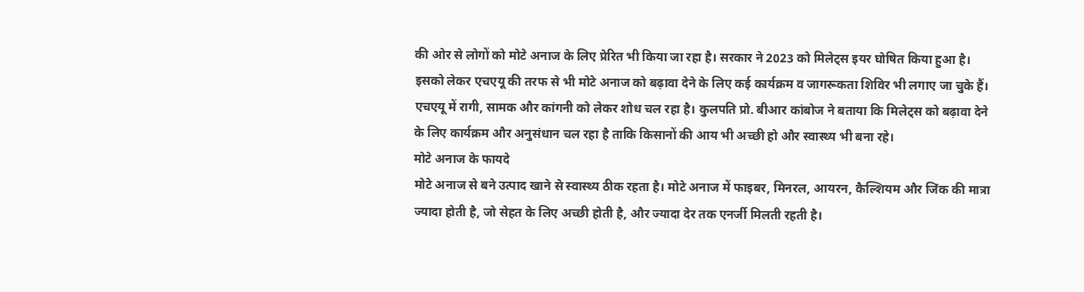की ओर से लोगों को मोटे अनाज के लिए प्रेरित भी किया जा रहा है। सरकार ने 2023 को मिलेट्स इयर घोषित किया हुआ है। इसको लेकर एचएयू की तरफ से भी मोटे अनाज को बढ़ावा देने के लिए कई कार्यक्रम व जागरूकता शिविर भी लगाए जा चुके हैं। एचएयू में रागी, सामक और कांगनी को लेकर शोध चल रहा है। कुलपति प्रो. बीआर कांबोज ने बताया कि मिलेट्स को बढ़ावा देने के लिए कार्यक्रम और अनुसंधान चल रहा है ताकि किसानों की आय भी अच्छी हो और स्वास्थ्य भी बना रहे।
मोटे अनाज के फायदे
मोटे अनाज से बने उत्पाद खाने से स्वास्थ्य ठीक रहता है। मोटे अनाज में फाइबर, मिनरल, आयरन, कैल्शियम और जिंक की मात्रा ज्यादा होती है, जो सेहत के लिए अच्छी होती है, और ज्यादा देर तक एनर्जी मिलती रहती है।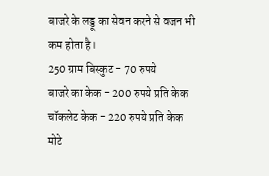बाजरे के लड्डू का सेवन करने से वजन भी कम होता है।
250 ग्राम बिस्कुट - 70 रुपये
बाजरे का केक - 200 रुपये प्रति केक
चॉकलेट केक - 220 रुपये प्रति केक
मोटे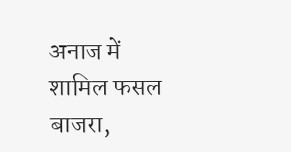अनाज में शामिल फसल
बाजरा,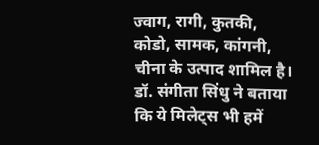ज्वाग, रागी, कुतकी, कोडो, सामक, कांगनी, चीना के उत्पाद शामिल है। डॉ. संगीता सिंधु ने बताया कि ये मिलेट्स भी हमें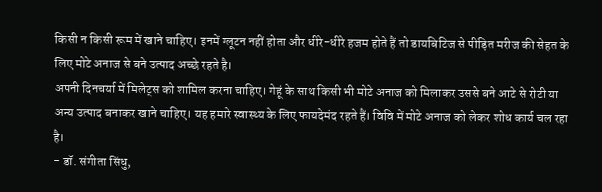किसी न किसी रूम में खाने चाहिए। इनमें ग्लूटन नहीं होता और धीरे-धीरे हजम होते हैं तो डायबिटिज से पीड़ित मरीज की सेहत के लिए मोटे अनाज से बने उत्पाद अच्छे रहते है।
अपनी दिनचर्या में मिलेट्स को शामिल करना चाहिए। गेहूं के साथ किसी भी मोटे अनाज को मिलाकर उससे बने आटे से रोटी या अन्य उत्पाद बनाकर खाने चाहिए। यह हमारे स्वास्थ्य के लिए फायदेमंद रहते हैं। विवि में मोटे अनाज को लेकर शोध कार्य चल रहा है।
- डॉ. संगीता सिंधु,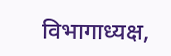विभागाध्यक्ष,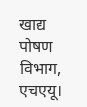खाद्य पोषण विभाग, एचएयू।